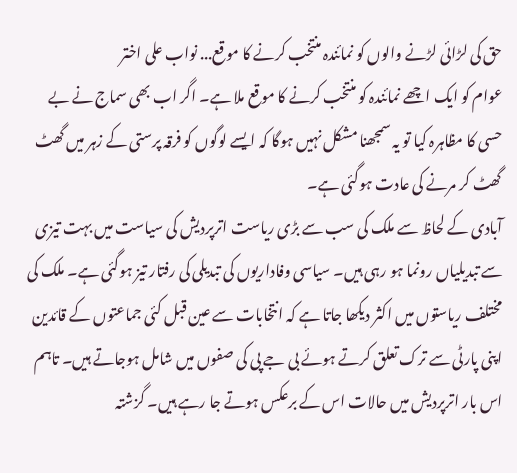حق کی لڑائی لڑنے والوں کو نمائندہ منتخب کرنے کا موقع... نواب علی اختر
عوام کو ایک اچھے نمائندہ کو منتخب کرنے کا موقع ملا ہے۔ اگر اب بھی سماج نے بے حسی کا مظاہرہ کیا تو یہ سمجھنا مشکل نہیں ہوگا کہ ایسے لوگوں کو فرقہ پرستی کے زہر میں گھٹ گھٹ کر مرنے کی عادت ہوگئی ہے۔
آبادی کے لحاظ سے ملک کی سب سے بڑی ریاست اترپردیش کی سیاست میں بہت تیزی سے تبدیلیاں رونما ہو رہی ہیں۔ سیاسی وفاداریوں کی تبدیلی کی رفتار تیز ہوگئی ہے۔ ملک کی مختلف ریاستوں میں اکثر دیکھا جاتا ہے کہ انتخابات سے عین قبل کئی جماعتوں کے قائدین اپنی پارٹی سے ترک تعلق کرتے ہوئے بی جے پی کی صفوں میں شامل ہوجاتے ہیں۔ تاہم اس بار اترپردیش میں حالات اس کے برعکس ہوتے جا رہے ہیں۔ گزشتہ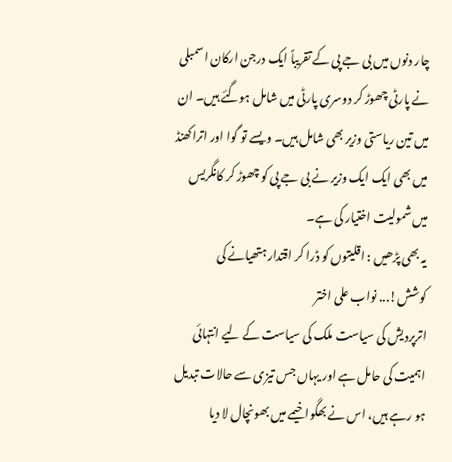چار دنوں میں بی جے پی کے تقریباً ایک درجن ارکان اسمبلی نے پارٹی چھوڑ کر دوسری پارٹی میں شامل ہوگئے ہیں۔ ان میں تین ریاستی وزیر بھی شامل ہیں۔ ویسے تو گوا اور اتراکھنڈ میں بھی ایک ایک وزیر نے بی جے پی کو چھوڑ کر کانگریس میں شمولیت اختیار کی ہے۔
یہ بھی پڑھیں : اقلیتوں کو ڈرا کر اقتدار ہتھیانے کی کوشش!... نواب علی اختر
اترپردیش کی سیاست ملک کی سیاست کے لیے انتہائی اہمیت کی حامل ہے اور یہاں جس تیزی سے حالات تبدیل ہو رہے ہیں، اس نے بھگوا خیمے میں بھونچال لا دیا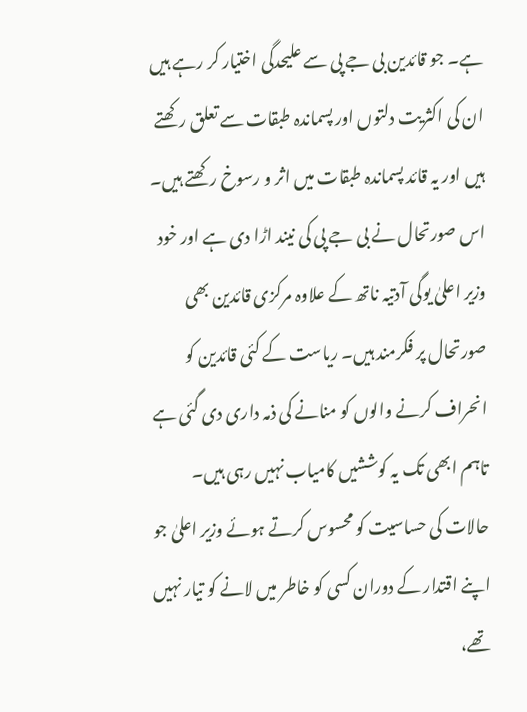ہے۔ جو قائدین بی جے پی سے علیحدگی اختیار کر رہے ہیں ان کی اکثریت دلتوں اور پسماندہ طبقات سے تعلق رکھتے ہیں اور یہ قائد پسماندہ طبقات میں اثر و رسوخ رکھتے ہیں۔ اس صورتحال نے بی جے پی کی نیند اڑا دی ہے اور خود وزیر اعلیٰ یوگی آدتیہ ناتھ کے علاوہ مرکزی قائدین بھی صورتحال پر فکرمند ہیں۔ ریاست کے کئی قائدین کو انحراف کرنے والوں کو منانے کی ذمہ داری دی گئی ہے تاہم ابھی تک یہ کوششیں کامیاب نہیں رہی ہیں۔ حالات کی حساسیت کو محسوس کرتے ہوئے وزیر اعلیٰ جو اپنے اقتدار کے دوران کسی کو خاطر میں لانے کو تیار نہیں تھے،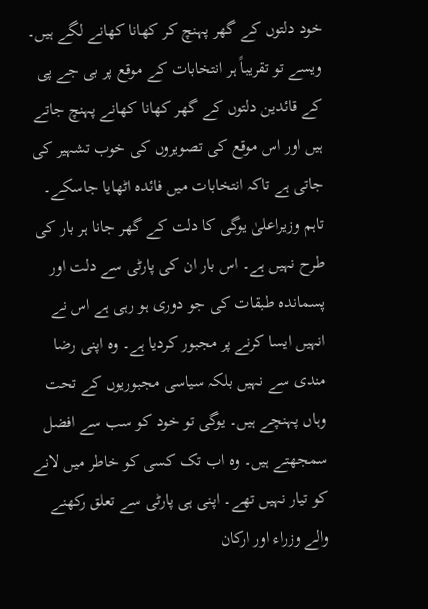خود دلتوں کے گھر پہنچ کر کھانا کھانے لگے ہیں۔
ویسے تو تقریباً ہر انتخابات کے موقع پر بی جے پی کے قائدین دلتوں کے گھر کھانا کھانے پہنچ جاتے ہیں اور اس موقع کی تصویروں کی خوب تشہیر کی جاتی ہے تاکہ انتخابات میں فائدہ اٹھایا جاسکے۔ تاہم وزیراعلیٰ یوگی کا دلت کے گھر جانا ہر بار کی طرح نہیں ہے۔ اس بار ان کی پارٹی سے دلت اور پسماندہ طبقات کی جو دوری ہو رہی ہے اس نے انہیں ایسا کرنے پر مجبور کردیا ہے۔ وہ اپنی رضا مندی سے نہیں بلکہ سیاسی مجبوریوں کے تحت وہاں پہنچے ہیں۔ یوگی تو خود کو سب سے افضل سمجھتے ہیں۔ وہ اب تک کسی کو خاطر میں لانے کو تیار نہیں تھے۔ اپنی ہی پارٹی سے تعلق رکھنے والے وزراء اور ارکان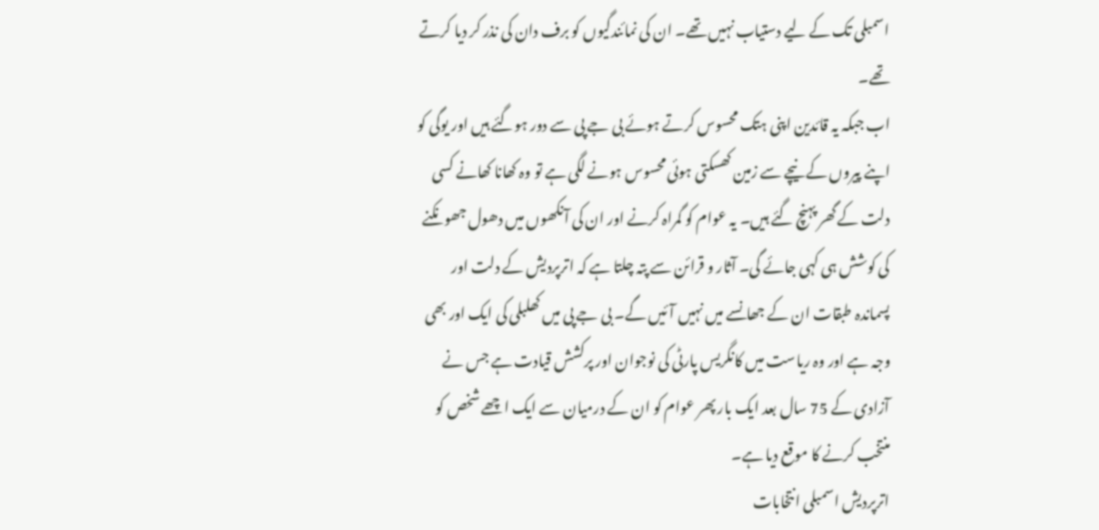اسمبلی تک کے لیے دستیاب نہیں تھے۔ ان کی نمائندگیوں کو برف دان کی نذر کر دیا کرتے تھے۔
اب جبکہ یہ قائدین اپنی ہتک محسوس کرتے ہوئے بی جے پی سے دور ہوگئے ہیں اور یوگی کو اپنے پیروں کے نیچے سے زمین کھسکتی ہوئی محسوس ہونے لگی ہے تو وہ کھانا کھانے کسی دلت کے گھر پہنچ گئے ہیں۔ یہ عوام کو گمراہ کرنے اور ان کی آنکھوں میں دھول جھونکنے کی کوشش ہی کہی جائے گی۔ آثار و قرائن سے پتہ چلتا ہے کہ اترپردیش کے دلت اور پسماندہ طبقات ان کے جھانسے میں نہیں آئیں گے۔ بی جے پی میں کھلبلی کی ایک اور بھی وجہ ہے اور وہ ریاست میں کانگریس پارٹی کی نوجوان اور پرکشش قیادت ہے جس نے آزادی کے 75 سال بعد ایک بار پھر عوام کو ان کے درمیان سے ایک اچھے شخص کو منتخب کرنے کا موقع دیا ہے۔
اترپردیش اسمبلی انتخابات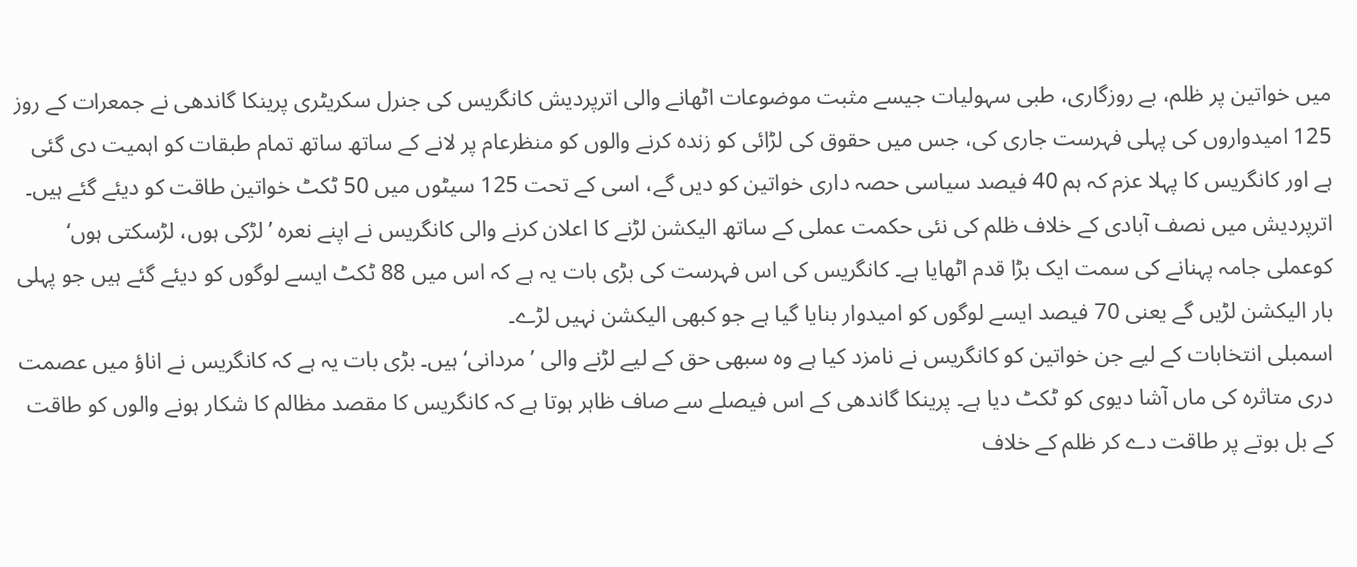میں خواتین پر ظلم، بے روزگاری، طبی سہولیات جیسے مثبت موضوعات اٹھانے والی اترپردیش کانگریس کی جنرل سکریٹری پرینکا گاندھی نے جمعرات کے روز 125 امیدواروں کی پہلی فہرست جاری کی، جس میں حقوق کی لڑائی کو زندہ کرنے والوں کو منظرعام پر لانے کے ساتھ ساتھ تمام طبقات کو اہمیت دی گئی ہے اور کانگریس کا پہلا عزم کہ ہم 40 فیصد سیاسی حصہ داری خواتین کو دیں گے، اسی کے تحت 125 سیٹوں میں 50 ٹکٹ خواتین طاقت کو دیئے گئے ہیں۔ اترپردیش میں نصف آبادی کے خلاف ظلم کی نئی حکمت عملی کے ساتھ الیکشن لڑنے کا اعلان کرنے والی کانگریس نے اپنے نعرہ ’لڑکی ہوں، لڑسکتی ہوں‘ کوعملی جامہ پہنانے کی سمت ایک بڑا قدم اٹھایا ہے۔ کانگریس کی اس فہرست کی بڑی بات یہ ہے کہ اس میں 88 ٹکٹ ایسے لوگوں کو دیئے گئے ہیں جو پہلی بار الیکشن لڑیں گے یعنی 70 فیصد ایسے لوگوں کو امیدوار بنایا گیا ہے جو کبھی الیکشن نہیں لڑے۔
اسمبلی انتخابات کے لیے جن خواتین کو کانگریس نے نامزد کیا ہے وہ سبھی حق کے لیے لڑنے والی ’مردانی‘ ہیں۔ بڑی بات یہ ہے کہ کانگریس نے اناؤ میں عصمت دری متاثرہ کی ماں آشا دیوی کو ٹکٹ دیا ہے۔ پرینکا گاندھی کے اس فیصلے سے صاف ظاہر ہوتا ہے کہ کانگریس کا مقصد مظالم کا شکار ہونے والوں کو طاقت کے بل بوتے پر طاقت دے کر ظلم کے خلاف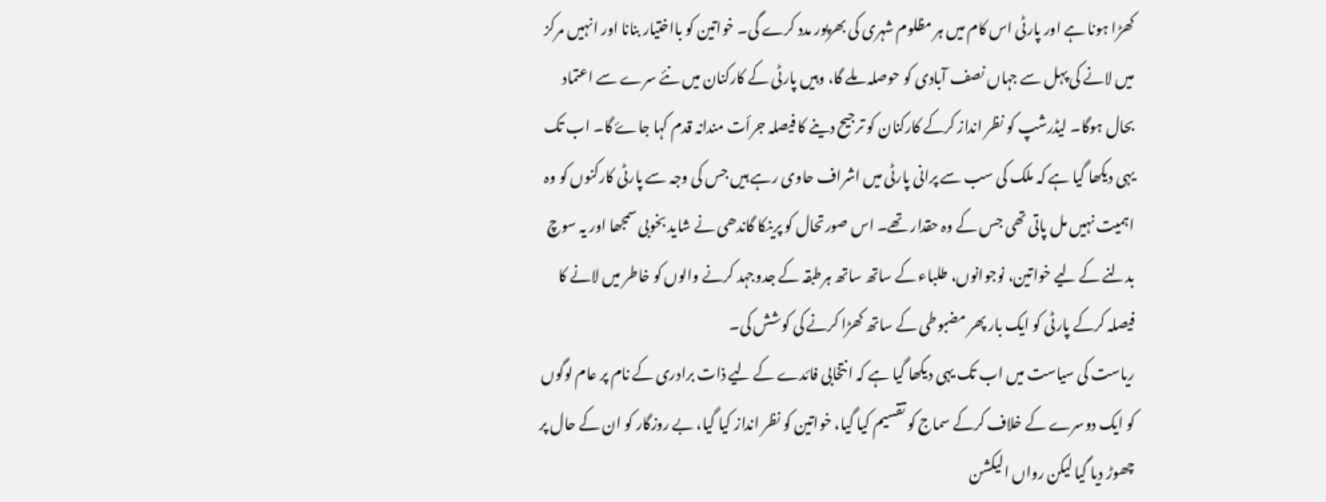کھڑا ہونا ہے اور پارٹی اس کام میں ہر مظلوم شہری کی بھرپور مدد کرے گی۔ خواتین کو بااختیار بنانا اور انہیں مرکز میں لانے کی پہل سے جہاں نصف آبادی کو حوصلہ ملے گا، وہیں پارٹی کے کارکنان میں نئے سرے سے اعتماد بحال ہوگا۔ لیڈرشپ کو نظر انداز کرکے کارکنان کو ترجیح دینے کا فیصلہ جرأت مندانہ قدم کہا جاۓ گا۔ اب تک یہی دیکھا گیا ہے کہ ملک کی سب سے پرانی پارٹی میں اشراف حاوی رہے ہیں جس کی وجہ سے پارٹی کارکنوں کو وہ اہمیت نہیں مل پاتی تھی جس کے وہ حقدار تھے۔ اس صورتحال کو پرینکا گاندھی نے شاید بخوبی سمجھا اور یہ سوچ بدلنے کے لیے خواتین، نوجوانوں، طلباء کے ساتھ ساتھ ہرطبقہ کے جدوجہد کرنے والوں کو خاطر میں لانے کا فیصلہ کرکے پارٹی کو ایک بار پھر مضبوطی کے ساتھ کھڑا کرنے کی کوشش کی۔
ریاست کی سیاست میں اب تک یہی دیکھا گیا ہے کہ انتخابی فائدے کے لیے ذات برادری کے نام پر عام لوگوں کو ایک دوسرے کے خلاف کرکے سماج کو تقسیم کیا گیا، خواتین کو نظر انداز کیا گیا، بے روزگار کو ان کے حال پر چھوڑ دیا گیا لیکن رواں الیکشن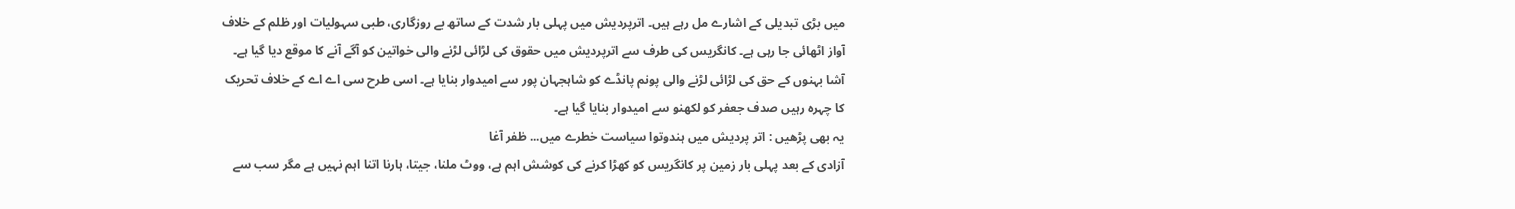میں بڑی تبدیلی کے اشارے مل رہے ہیں۔ اترپردیش میں پہلی بار شدت کے ساتھ بے روزگاری، طبی سہولیات اور ظلم کے خلاف آواز اٹھائی جا رہی ہے۔ کانگریس کی طرف سے اترپردیش میں حقوق کی لڑائی لڑنے والی خواتین کو آگے آنے کا موقع دیا گیا ہے۔ آشا بہنوں کے حق کی لڑائی لڑنے والی پونم پانڈے کو شاہجہان پور سے امیدوار بنایا ہے۔ اسی طرح سی اے اے کے خلاف تحریک کا چہرہ رہیں صدف جعفر کو لکھنو سے امیدوار بنایا گیا ہے۔
یہ بھی پڑھیں : اتر پردیش میں ہندوتوا سیاست خطرے میں... ظفر آغا
آزادی کے بعد پہلی بار زمین پر کانگریس کو کھڑا کرنے کی کوشش اہم ہے، ووٹ ملنا، جیتا، ہارنا اتنا اہم نہیں ہے مگر سب سے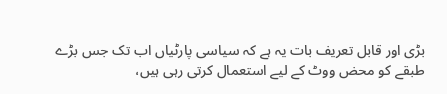بڑی اور قابل تعریف بات یہ ہے کہ سیاسی پارٹیاں اب تک جس بڑے طبقے کو محض ووٹ کے لیے استعمال کرتی رہی ہیں،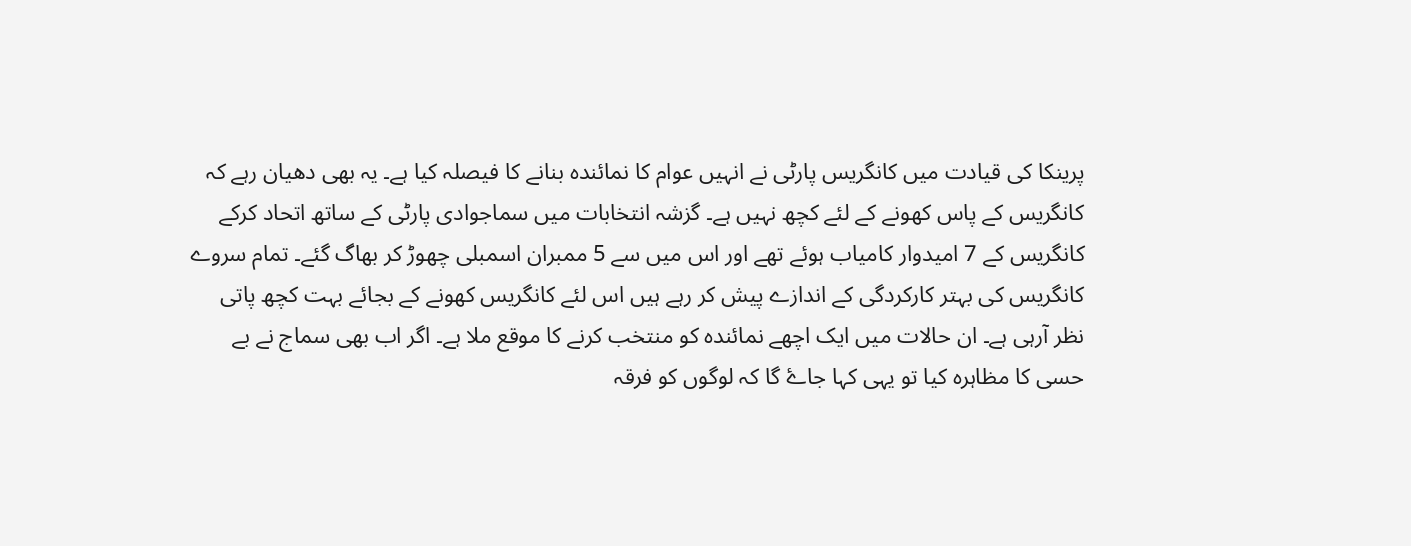پرینکا کی قیادت میں کانگریس پارٹی نے انہیں عوام کا نمائندہ بنانے کا فیصلہ کیا ہے۔ یہ بھی دھیان رہے کہ کانگریس کے پاس کھونے کے لئے کچھ نہیں ہے۔ گزشہ انتخابات میں سماجوادی پارٹی کے ساتھ اتحاد کرکے کانگریس کے 7 امیدوار کامیاب ہوئے تھے اور اس میں سے 5 ممبران اسمبلی چھوڑ کر بھاگ گئے۔ تمام سروے کانگریس کی بہتر کارکردگی کے اندازے پیش کر رہے ہیں اس لئے کانگریس کھونے کے بجائے بہت کچھ پاتی نظر آرہی ہے۔ ان حالات میں ایک اچھے نمائندہ کو منتخب کرنے کا موقع ملا ہے۔ اگر اب بھی سماج نے بے حسی کا مظاہرہ کیا تو یہی کہا جاۓ گا کہ لوگوں کو فرقہ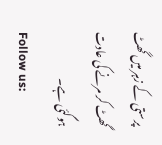پرستی کے زہر میں گھٹ گھٹ کر مرنے کی عادت ہوگئی ہے۔
Follow us: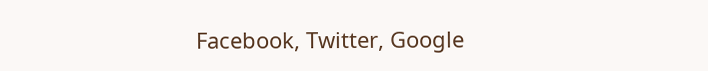Facebook, Twitter, Google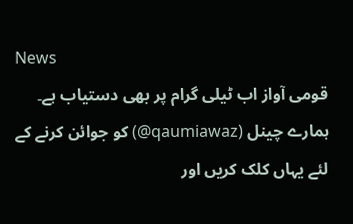News
قومی آواز اب ٹیلی گرام پر بھی دستیاب ہے۔ ہمارے چینل (qaumiawaz@) کو جوائن کرنے کے لئے یہاں کلک کریں اور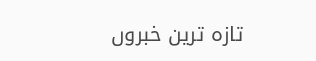تازہ ترین خبروں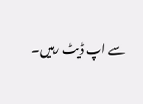سے اپ ڈیٹ رہیں۔